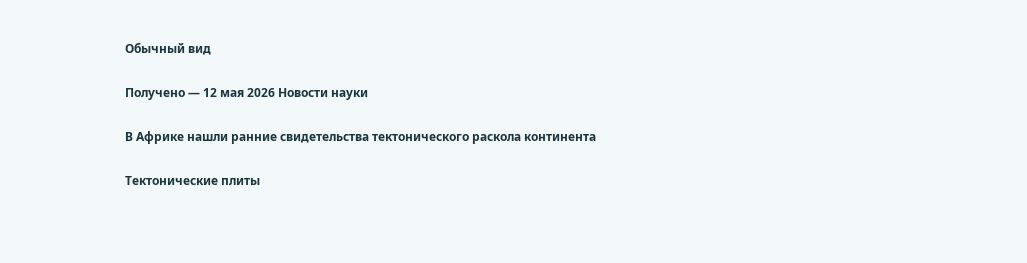Обычный вид

Получено — 12 мая 2026 Новости науки

В Африке нашли ранние свидетельства тектонического раскола континента

Тектонические плиты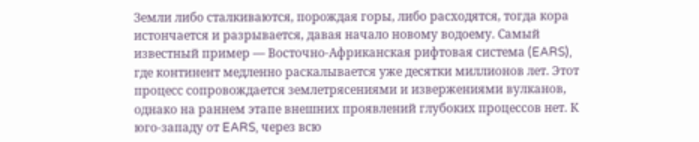Земли либо сталкиваются, порождая горы, либо расходятся, тогда кора истончается и разрывается, давая начало новому водоему. Самый известный пример — Восточно-Африканская рифтовая система (EARS), где континент медленно раскалывается уже десятки миллионов лет. Этот процесс сопровождается землетрясениями и извержениями вулканов, однако на раннем этапе внешних проявлений глубоких процессов нет. К юго-западу от EARS, через всю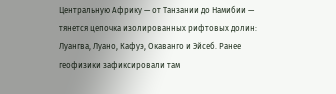Центральную Африку — от Танзании до Намибии — тянется цепочка изолированных рифтовых долин: Луангва, Луано, Кафуэ, Окаванго и Эйсеб. Ранее геофизики зафиксировали там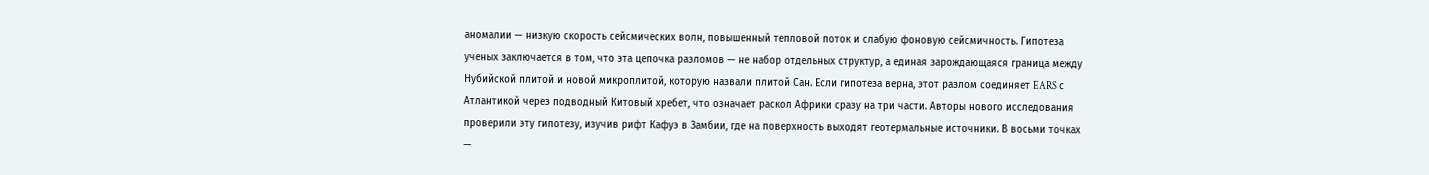аномалии — низкую скорость сейсмических волн, повышенный тепловой поток и слабую фоновую сейсмичность. Гипотеза ученых заключается в том, что эта цепочка разломов — не набор отдельных структур, а единая зарождающаяся граница между Нубийской плитой и новой микроплитой, которую назвали плитой Сан. Если гипотеза верна, этот разлом соединяет EARS с Атлантикой через подводный Китовый хребет, что означает раскол Африки сразу на три части. Авторы нового исследования проверили эту гипотезу, изучив рифт Кафуэ в Замбии, где на поверхность выходят геотермальные источники. В восьми точках —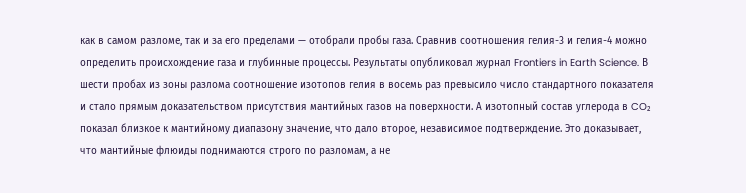как в самом разломе, так и за его пределами — отобрали пробы газа. Сравнив соотношения гелия-3 и гелия-4 можно определить происхождение газа и глубинные процессы. Результаты опубликовал журнал Frontiers in Earth Science. В шести пробах из зоны разлома соотношение изотопов гелия в восемь раз превысило число стандартного показателя и стало прямым доказательством присутствия мантийных газов на поверхности. А изотопный состав углерода в CO₂ показал близкое к мантийному диапазону значение, что дало второе, независимое подтверждение. Это доказывает, что мантийные флюиды поднимаются строго по разломам, а не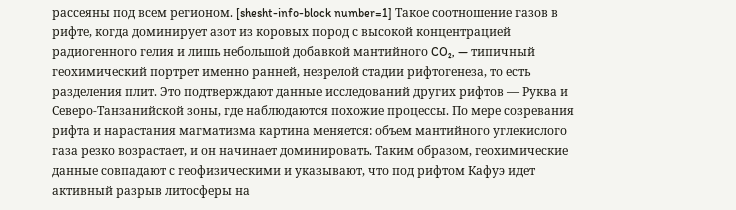рассеяны под всем регионом. [shesht-info-block number=1] Такое соотношение газов в рифте, когда доминирует азот из коровых пород с высокой концентрацией радиогенного гелия и лишь небольшой добавкой мантийного CO₂, — типичный геохимический портрет именно ранней, незрелой стадии рифтогенеза, то есть разделения плит. Это подтверждают данные исследований других рифтов — Руква и Северо-Танзанийской зоны, где наблюдаются похожие процессы. По мере созревания рифта и нарастания магматизма картина меняется: объем мантийного углекислого газа резко возрастает, и он начинает доминировать. Таким образом, геохимические данные совпадают с геофизическими и указывают, что под рифтом Кафуэ идет активный разрыв литосферы на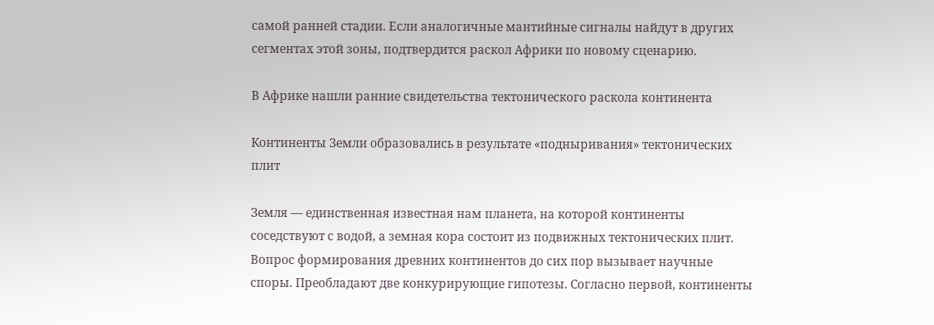самой ранней стадии. Если аналогичные мантийные сигналы найдут в других сегментах этой зоны, подтвердится раскол Африки по новому сценарию.

В Африке нашли ранние свидетельства тектонического раскола континента

Континенты Земли образовались в результате «подныривания» тектонических плит

Земля — единственная известная нам планета, на которой континенты соседствуют с водой, а земная кора состоит из подвижных тектонических плит. Вопрос формирования древних континентов до сих пор вызывает научные споры. Преобладают две конкурирующие гипотезы. Согласно первой, континенты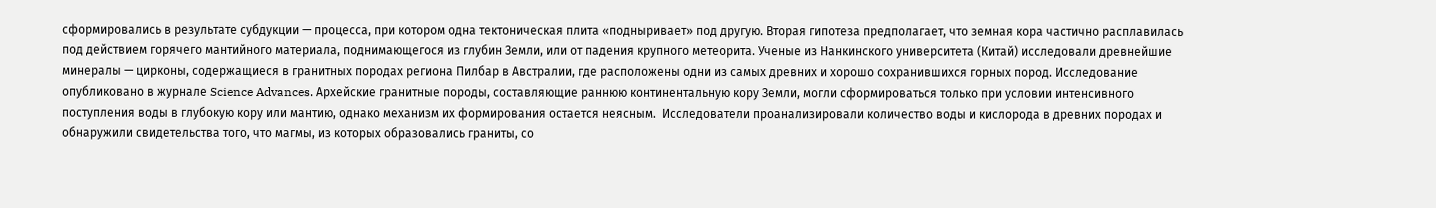сформировались в результате субдукции — процесса, при котором одна тектоническая плита «подныривает» под другую. Вторая гипотеза предполагает, что земная кора частично расплавилась под действием горячего мантийного материала, поднимающегося из глубин Земли, или от падения крупного метеорита. Ученые из Нанкинского университета (Китай) исследовали древнейшие минералы — цирконы, содержащиеся в гранитных породах региона Пилбар в Австралии, где расположены одни из самых древних и хорошо сохранившихся горных пород. Исследование опубликовано в журнале Science Advances. Архейские гранитные породы, составляющие раннюю континентальную кору Земли, могли сформироваться только при условии интенсивного поступления воды в глубокую кору или мантию, однако механизм их формирования остается неясным.  Исследователи проанализировали количество воды и кислорода в древних породах и обнаружили свидетельства того, что магмы, из которых образовались граниты, со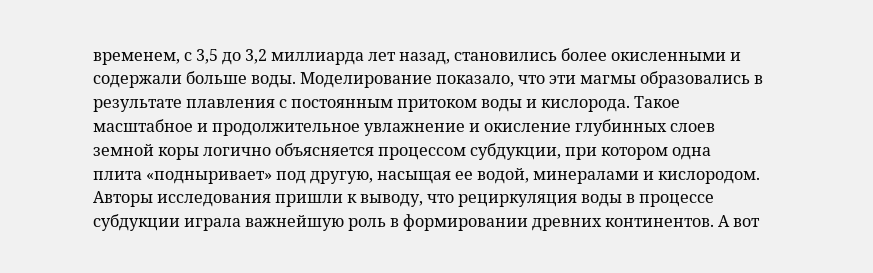временем, с 3,5 до 3,2 миллиарда лет назад, становились более окисленными и содержали больше воды. Моделирование показало, что эти магмы образовались в результате плавления с постоянным притоком воды и кислорода. Такое масштабное и продолжительное увлажнение и окисление глубинных слоев земной коры логично объясняется процессом субдукции, при котором одна плита «подныривает» под другую, насыщая ее водой, минералами и кислородом.   Авторы исследования пришли к выводу, что рециркуляция воды в процессе субдукции играла важнейшую роль в формировании древних континентов. А вот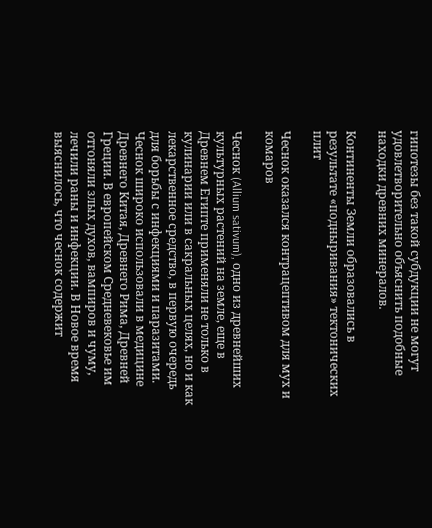гипотезы без такой субдукции не могут удовлетворительно объяснить подобные находки древних минералов.

Континенты Земли образовались в результате «подныривания» тектонических плит

Чеснок оказался контрацептивом для мух и комаров

Чеснок (Allium sativum), одно из древнейших культурных растений на земле, еще в Древнем Египте применяли не только в кулинарии или в сакральных целях, но и как лекарственное средство, в первую очередь для борьбы с инфекциями и паразитами. Чеснок широко использовали в медицине Древнего Китая, Древнего Рима, Древней Греции. В европейском Средневековье им отгоняли злых духов, вампиров и чуму, лечили раны и инфекции. В Новое время выяснилось, что чеснок содержит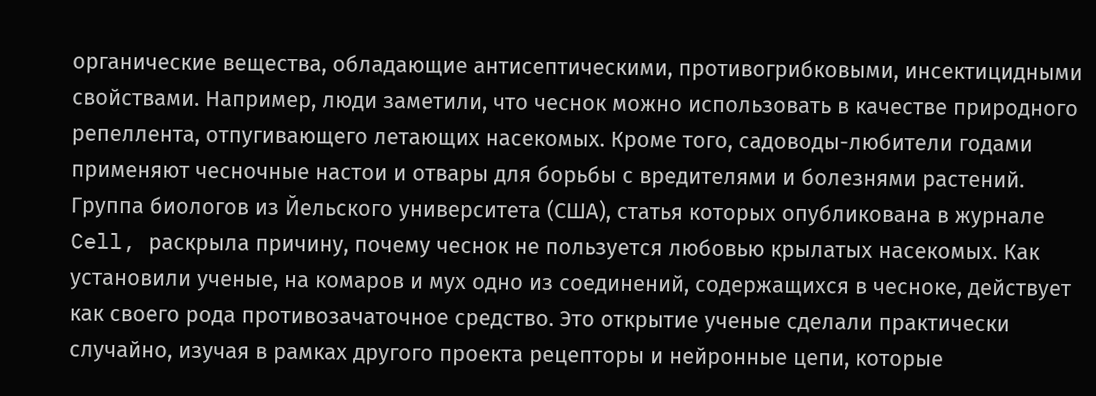органические вещества, обладающие антисептическими, противогрибковыми, инсектицидными свойствами. Например, люди заметили, что чеснок можно использовать в качестве природного репеллента, отпугивающего летающих насекомых. Кроме того, садоводы-любители годами применяют чесночные настои и отвары для борьбы с вредителями и болезнями растений. Группа биологов из Йельского университета (США), статья которых опубликована в журнале Cell, раскрыла причину, почему чеснок не пользуется любовью крылатых насекомых. Как установили ученые, на комаров и мух одно из соединений, содержащихся в чесноке, действует как своего рода противозачаточное средство. Это открытие ученые сделали практически случайно, изучая в рамках другого проекта рецепторы и нейронные цепи, которые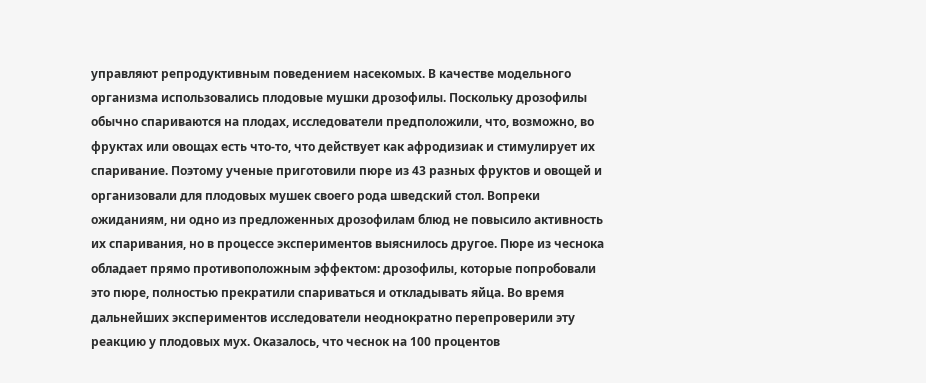управляют репродуктивным поведением насекомых. В качестве модельного организма использовались плодовые мушки дрозофилы. Поскольку дрозофилы обычно спариваются на плодах, исследователи предположили, что, возможно, во фруктах или овощах есть что-то, что действует как афродизиак и стимулирует их спаривание. Поэтому ученые приготовили пюре из 43 разных фруктов и овощей и организовали для плодовых мушек своего рода шведский стол. Вопреки ожиданиям, ни одно из предложенных дрозофилам блюд не повысило активность их спаривания, но в процессе экспериментов выяснилось другое. Пюре из чеснока обладает прямо противоположным эффектом: дрозофилы, которые попробовали это пюре, полностью прекратили спариваться и откладывать яйца. Во время дальнейших экспериментов исследователи неоднократно перепроверили эту реакцию у плодовых мух. Оказалось, что чеснок на 100 процентов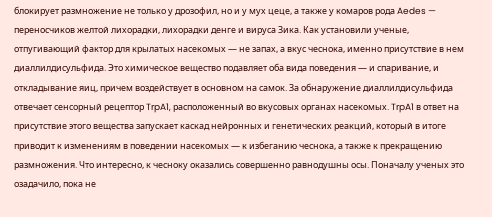блокирует размножение не только у дрозофил, но и у мух цеце, а также у комаров рода Aedes — переносчиков желтой лихорадки, лихорадки денге и вируса Зика. Как установили ученые, отпугивающий фактор для крылатых насекомых — не запах, а вкус чеснока, именно присутствие в нем диаллилдисульфида. Это химическое вещество подавляет оба вида поведения — и спаривание, и откладывание яиц, причем воздействует в основном на самок. За обнаружение диаллилдисульфида отвечает сенсорный рецептор TrpA1, расположенный во вкусовых органах насекомых. TrpA1 в ответ на присутствие этого вещества запускает каскад нейронных и генетических реакций, который в итоге приводит к изменениям в поведении насекомых — к избеганию чеснока, а также к прекращению размножения. Что интересно, к чесноку оказались совершенно равнодушны осы. Поначалу ученых это озадачило, пока не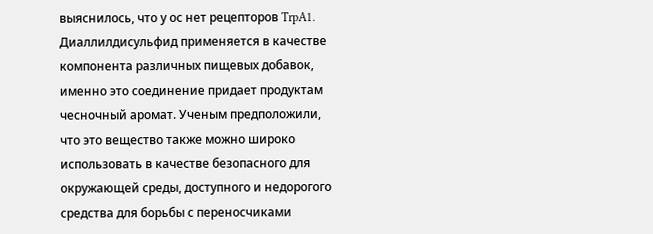выяснилось, что у ос нет рецепторов TrpA1. Диаллилдисульфид применяется в качестве компонента различных пищевых добавок, именно это соединение придает продуктам чесночный аромат. Ученым предположили, что это вещество также можно широко использовать в качестве безопасного для окружающей среды, доступного и недорогого средства для борьбы с переносчиками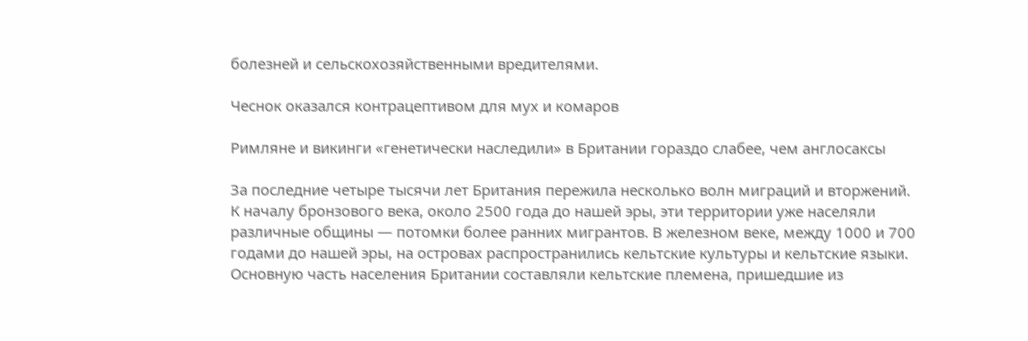болезней и сельскохозяйственными вредителями.

Чеснок оказался контрацептивом для мух и комаров

Римляне и викинги «генетически наследили» в Британии гораздо слабее, чем англосаксы

За последние четыре тысячи лет Британия пережила несколько волн миграций и вторжений. К началу бронзового века, около 2500 года до нашей эры, эти территории уже населяли различные общины — потомки более ранних мигрантов. В железном веке, между 1000 и 700 годами до нашей эры, на островах распространились кельтские культуры и кельтские языки. Основную часть населения Британии составляли кельтские племена, пришедшие из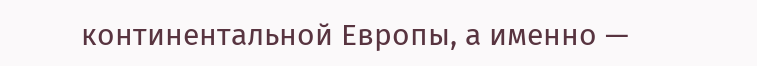континентальной Европы, а именно —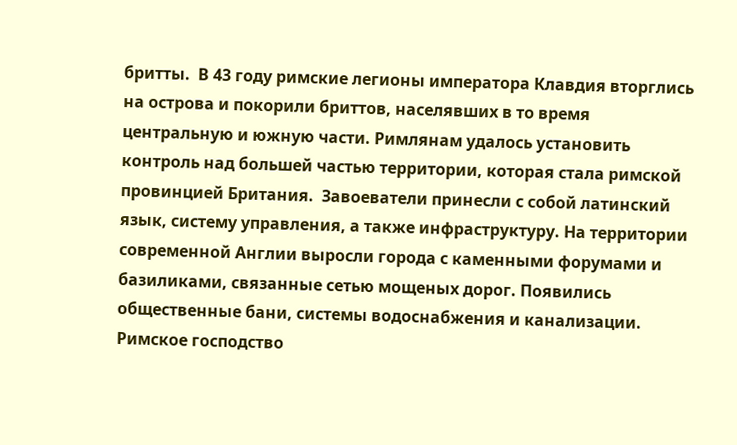бритты.  В 43 году римские легионы императора Клавдия вторглись на острова и покорили бриттов, населявших в то время центральную и южную части. Римлянам удалось установить контроль над большей частью территории, которая стала римской провинцией Британия.  Завоеватели принесли с собой латинский язык, систему управления, а также инфраструктуру. На территории современной Англии выросли города с каменными форумами и базиликами, связанные сетью мощеных дорог. Появились общественные бани, системы водоснабжения и канализации. Римское господство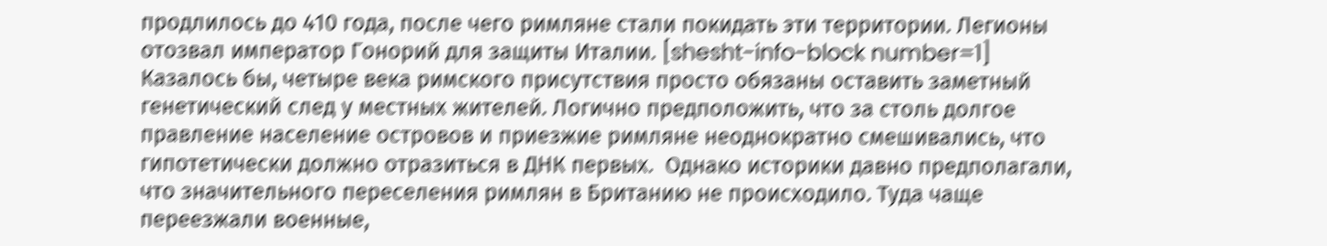продлилось до 410 года, после чего римляне стали покидать эти территории. Легионы отозвал император Гонорий для защиты Италии. [shesht-info-block number=1] Казалось бы, четыре века римского присутствия просто обязаны оставить заметный генетический след у местных жителей. Логично предположить, что за столь долгое правление население островов и приезжие римляне неоднократно смешивались, что гипотетически должно отразиться в ДНК первых.  Однако историки давно предполагали, что значительного переселения римлян в Британию не происходило. Туда чаще переезжали военные,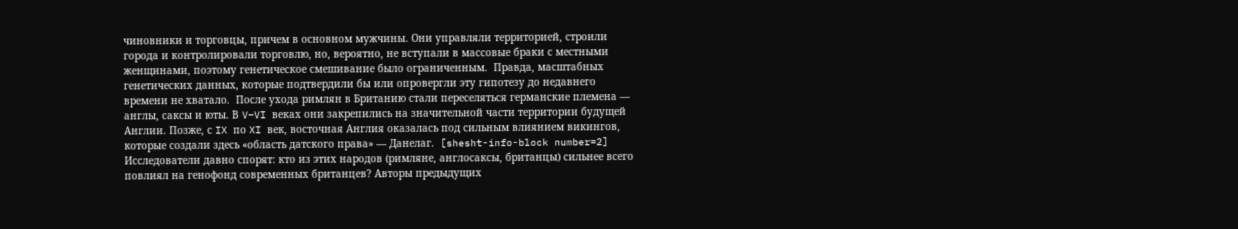чиновники и торговцы, причем в основном мужчины. Они управляли территорией, строили города и контролировали торговлю, но, вероятно, не вступали в массовые браки с местными женщинами, поэтому генетическое смешивание было ограниченным.  Правда, масштабных генетических данных, которые подтвердили бы или опровергли эту гипотезу до недавнего времени не хватало.  После ухода римлян в Британию стали переселяться германские племена — англы, саксы и юты. В V–VI веках они закрепились на значительной части территории будущей Англии. Позже, с IX по XI век, восточная Англия оказалась под сильным влиянием викингов, которые создали здесь «область датского права» — Данелаг.  [shesht-info-block number=2] Исследователи давно спорят: кто из этих народов (римляне, англосаксы, британцы) сильнее всего повлиял на генофонд современных британцев? Авторы предыдущих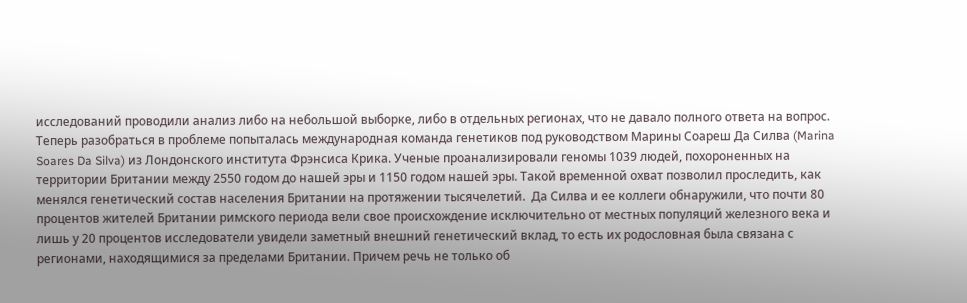исследований проводили анализ либо на небольшой выборке, либо в отдельных регионах, что не давало полного ответа на вопрос.  Теперь разобраться в проблеме попыталась международная команда генетиков под руководством Марины Соареш Да Силва (Marina Soares Da Silva) из Лондонского института Фрэнсиса Крика. Ученые проанализировали геномы 1039 людей, похороненных на территории Британии между 2550 годом до нашей эры и 1150 годом нашей эры. Такой временной охват позволил проследить, как менялся генетический состав населения Британии на протяжении тысячелетий.  Да Силва и ее коллеги обнаружили, что почти 80 процентов жителей Британии римского периода вели свое происхождение исключительно от местных популяций железного века и лишь у 20 процентов исследователи увидели заметный внешний генетический вклад, то есть их родословная была связана с регионами, находящимися за пределами Британии. Причем речь не только об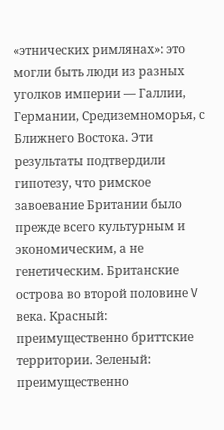«этнических римлянах»: это могли быть люди из разных уголков империи — Галлии, Германии, Средиземноморья, с Ближнего Востока. Эти результаты подтвердили гипотезу, что римское завоевание Британии было прежде всего культурным и экономическим, а не генетическим. Британские острова во второй половине V века. Красный: преимущественно бриттские территории. Зеленый: преимущественно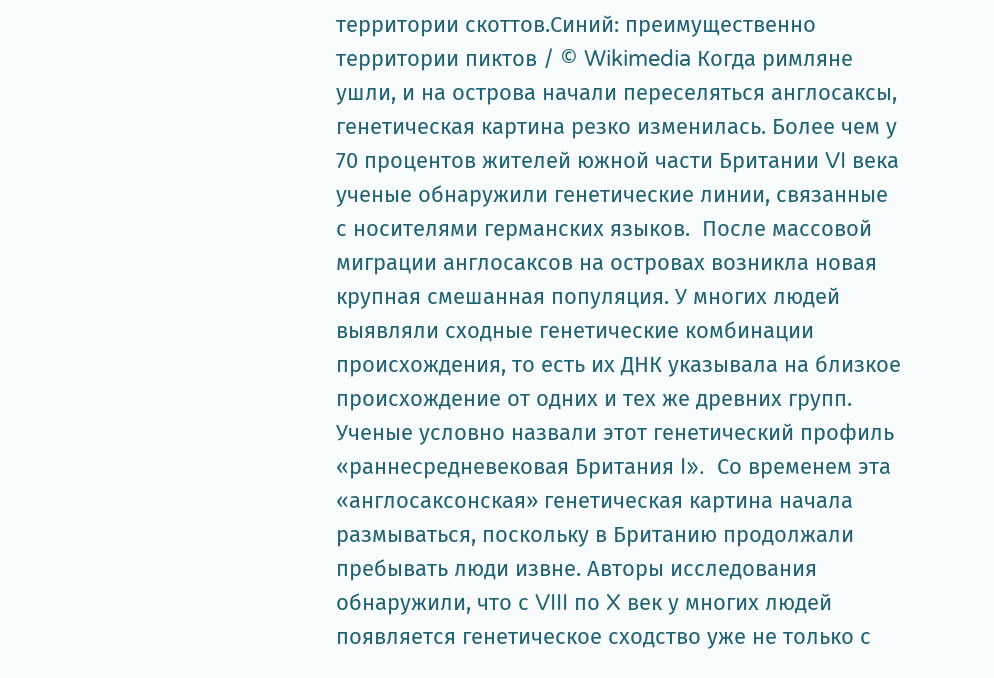территории скоттов.Синий: преимущественно территории пиктов / © Wikimedia Когда римляне ушли, и на острова начали переселяться англосаксы, генетическая картина резко изменилась. Более чем у 70 процентов жителей южной части Британии VI века ученые обнаружили генетические линии, связанные с носителями германских языков.  После массовой миграции англосаксов на островах возникла новая крупная смешанная популяция. У многих людей выявляли сходные генетические комбинации происхождения, то есть их ДНК указывала на близкое происхождение от одних и тех же древних групп. Ученые условно назвали этот генетический профиль «раннесредневековая Британия I».  Со временем эта «англосаксонская» генетическая картина начала размываться, поскольку в Британию продолжали пребывать люди извне. Авторы исследования обнаружили, что с VIII по X век у многих людей появляется генетическое сходство уже не только с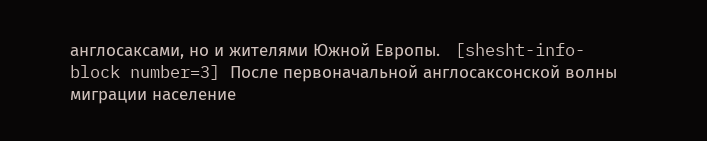англосаксами, но и жителями Южной Европы.   [shesht-info-block number=3] После первоначальной англосаксонской волны миграции население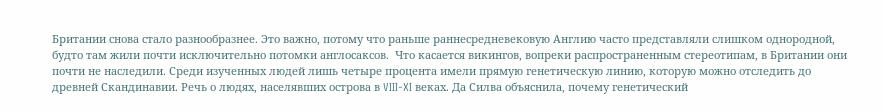Британии снова стало разнообразнее. Это важно, потому что раньше раннесредневековую Англию часто представляли слишком однородной, будто там жили почти исключительно потомки англосаксов.  Что касается викингов, вопреки распространенным стереотипам, в Британии они почти не наследили. Среди изученных людей лишь четыре процента имели прямую генетическую линию, которую можно отследить до древней Скандинавии. Речь о людях, населявших острова в VIII-XI веках. Да Силва объяснила, почему генетический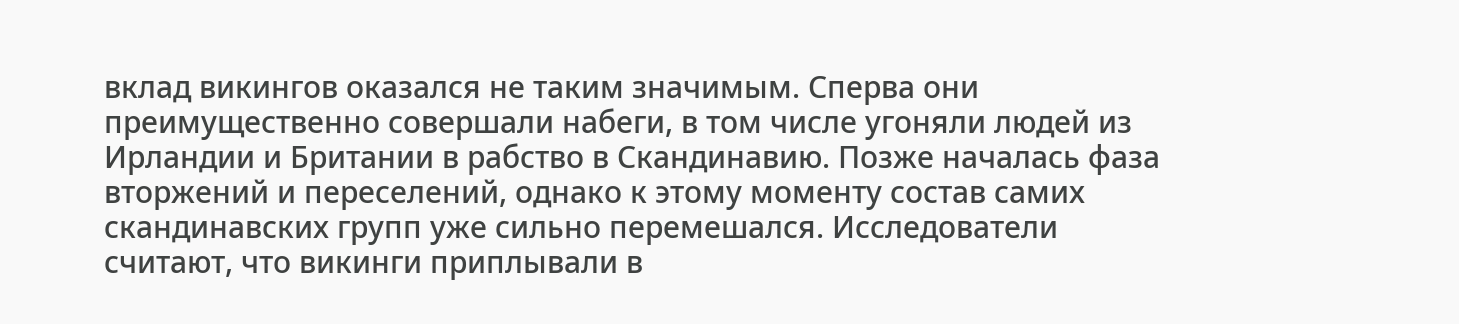вклад викингов оказался не таким значимым. Сперва они преимущественно совершали набеги, в том числе угоняли людей из Ирландии и Британии в рабство в Скандинавию. Позже началась фаза вторжений и переселений, однако к этому моменту состав самих скандинавских групп уже сильно перемешался. Исследователи считают, что викинги приплывали в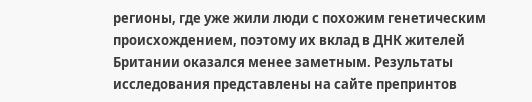регионы, где уже жили люди с похожим генетическим происхождением, поэтому их вклад в ДНК жителей Британии оказался менее заметным. Результаты исследования представлены на сайте препринтов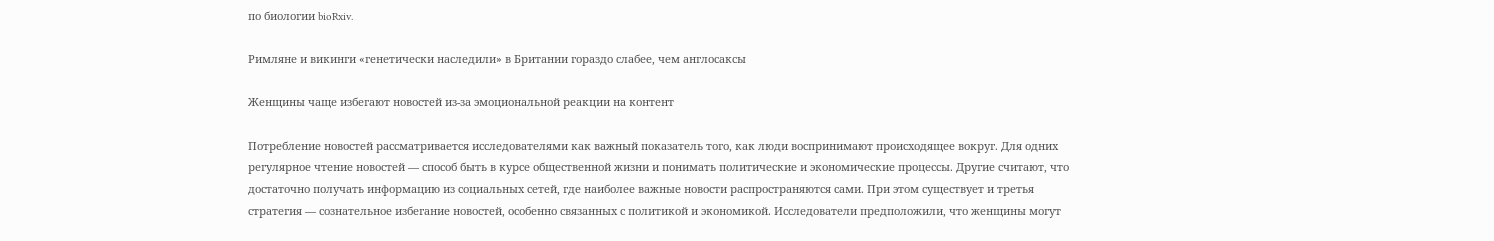по биологии bioRxiv.

Римляне и викинги «генетически наследили» в Британии гораздо слабее, чем англосаксы

Женщины чаще избегают новостей из-за эмоциональной реакции на контент

Потребление новостей рассматривается исследователями как важный показатель того, как люди воспринимают происходящее вокруг. Для одних регулярное чтение новостей — способ быть в курсе общественной жизни и понимать политические и экономические процессы. Другие считают, что достаточно получать информацию из социальных сетей, где наиболее важные новости распространяются сами. При этом существует и третья стратегия — сознательное избегание новостей, особенно связанных с политикой и экономикой. Исследователи предположили, что женщины могут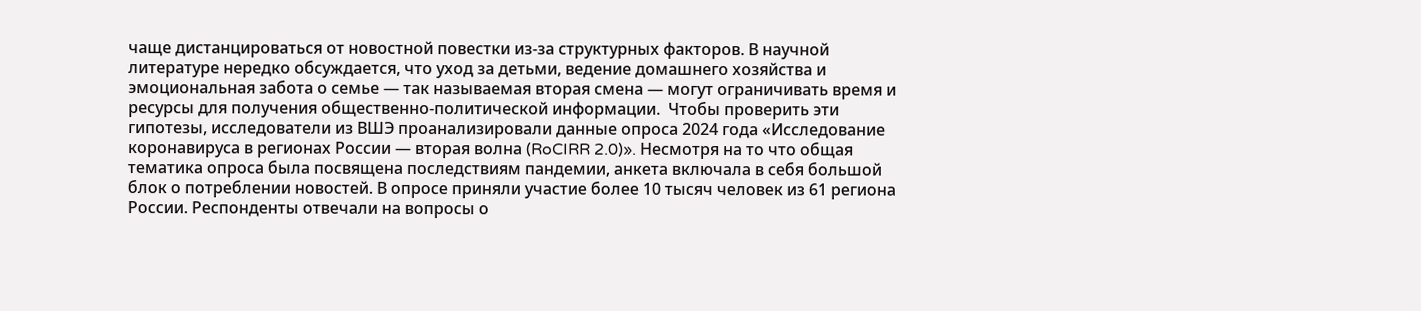чаще дистанцироваться от новостной повестки из-за структурных факторов. В научной литературе нередко обсуждается, что уход за детьми, ведение домашнего хозяйства и эмоциональная забота о семье — так называемая вторая смена — могут ограничивать время и ресурсы для получения общественно-политической информации.  Чтобы проверить эти гипотезы, исследователи из ВШЭ проанализировали данные опроса 2024 года «Исследование коронавируса в регионах России — вторая волна (RoCIRR 2.0)». Несмотря на то что общая тематика опроса была посвящена последствиям пандемии, анкета включала в себя большой блок о потреблении новостей. В опросе приняли участие более 10 тысяч человек из 61 региона России. Респонденты отвечали на вопросы о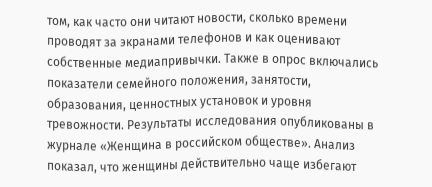том, как часто они читают новости, сколько времени проводят за экранами телефонов и как оценивают собственные медиапривычки. Также в опрос включались показатели семейного положения, занятости, образования, ценностных установок и уровня тревожности. Результаты исследования опубликованы в журнале «Женщина в российском обществе». Анализ показал, что женщины действительно чаще избегают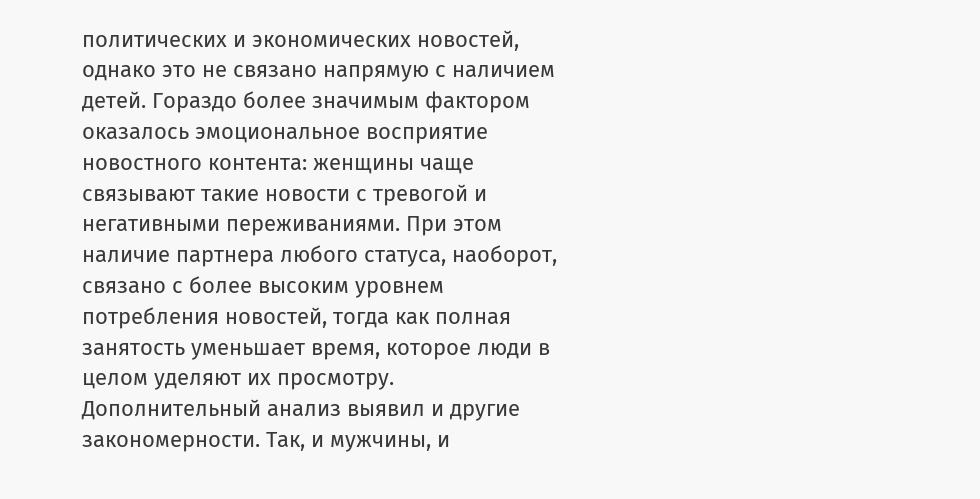политических и экономических новостей, однако это не связано напрямую с наличием детей. Гораздо более значимым фактором оказалось эмоциональное восприятие новостного контента: женщины чаще связывают такие новости с тревогой и негативными переживаниями. При этом наличие партнера любого статуса, наоборот, связано с более высоким уровнем потребления новостей, тогда как полная занятость уменьшает время, которое люди в целом уделяют их просмотру. Дополнительный анализ выявил и другие закономерности. Так, и мужчины, и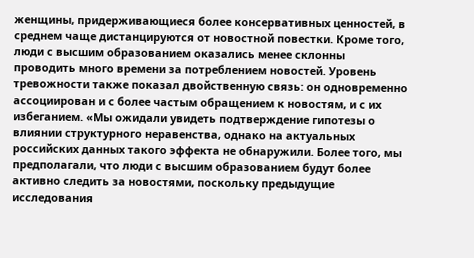женщины, придерживающиеся более консервативных ценностей, в среднем чаще дистанцируются от новостной повестки. Кроме того, люди с высшим образованием оказались менее склонны проводить много времени за потреблением новостей. Уровень тревожности также показал двойственную связь: он одновременно ассоциирован и с более частым обращением к новостям, и с их избеганием. «Мы ожидали увидеть подтверждение гипотезы о влиянии структурного неравенства, однако на актуальных российских данных такого эффекта не обнаружили. Более того, мы предполагали, что люди с высшим образованием будут более активно следить за новостями, поскольку предыдущие исследования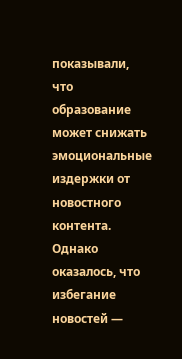показывали, что образование может снижать эмоциональные издержки от новостного контента. Однако оказалось, что избегание новостей —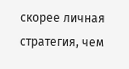скорее личная стратегия, чем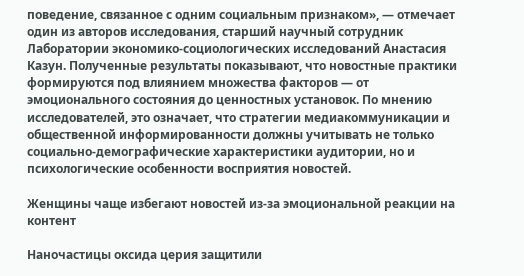поведение, связанное с одним социальным признаком», — отмечает один из авторов исследования, старший научный сотрудник Лаборатории экономико-социологических исследований Анастасия Казун. Полученные результаты показывают, что новостные практики формируются под влиянием множества факторов — от эмоционального состояния до ценностных установок. По мнению исследователей, это означает, что стратегии медиакоммуникации и общественной информированности должны учитывать не только социально-демографические характеристики аудитории, но и психологические особенности восприятия новостей.

Женщины чаще избегают новостей из-за эмоциональной реакции на контент

Наночастицы оксида церия защитили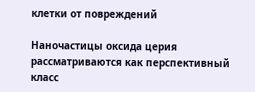клетки от повреждений

Наночастицы оксида церия рассматриваются как перспективный класс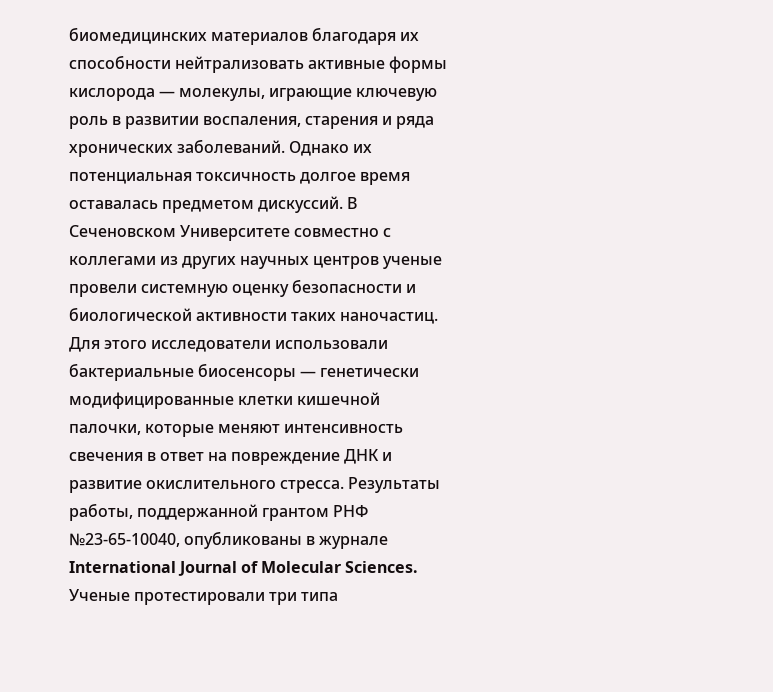биомедицинских материалов благодаря их способности нейтрализовать активные формы кислорода — молекулы, играющие ключевую роль в развитии воспаления, старения и ряда хронических заболеваний. Однако их потенциальная токсичность долгое время оставалась предметом дискуссий. В Сеченовском Университете совместно с коллегами из других научных центров ученые провели системную оценку безопасности и биологической активности таких наночастиц. Для этого исследователи использовали бактериальные биосенсоры — генетически модифицированные клетки кишечной палочки, которые меняют интенсивность свечения в ответ на повреждение ДНК и развитие окислительного стресса. Результаты работы, поддержанной грантом РНФ №23-65-10040, опубликованы в журнале International Journal of Molecular Sciences. Ученые протестировали три типа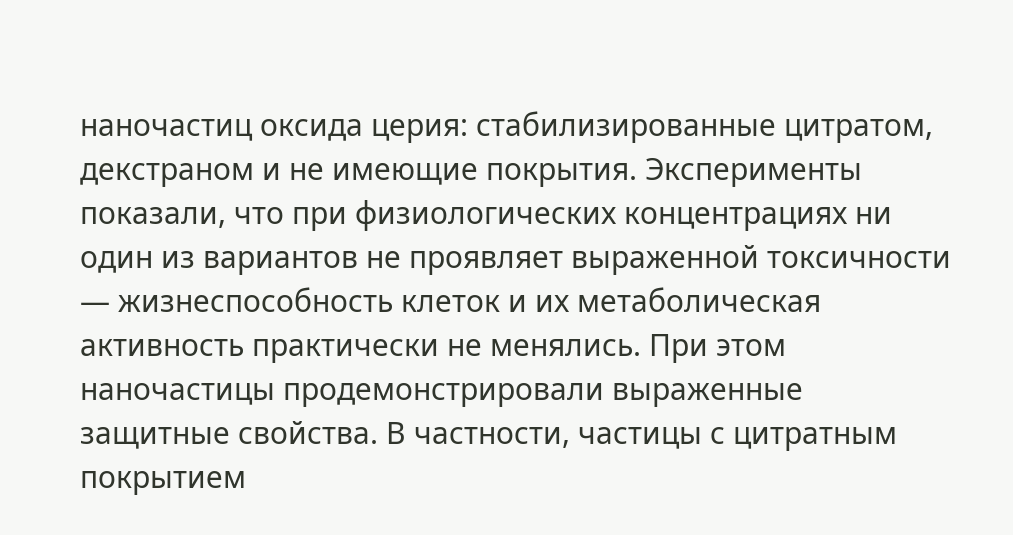наночастиц оксида церия: стабилизированные цитратом, декстраном и не имеющие покрытия. Эксперименты показали, что при физиологических концентрациях ни один из вариантов не проявляет выраженной токсичности — жизнеспособность клеток и их метаболическая активность практически не менялись. При этом наночастицы продемонстрировали выраженные защитные свойства. В частности, частицы с цитратным покрытием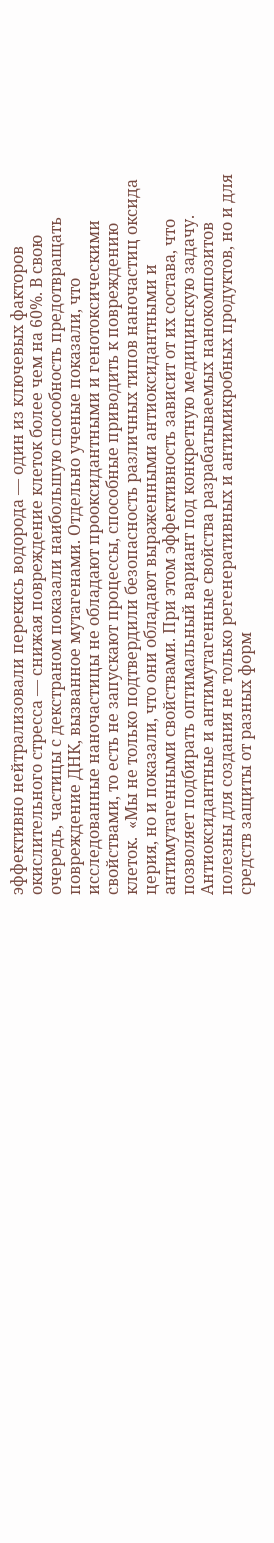эффективно нейтрализовали перекись водорода — один из ключевых факторов окислительного стресса — снижая повреждение клеток более чем на 60%. В свою очередь, частицы с декстраном показали наибольшую способность предотвращать повреждение ДНК, вызванное мутагенами. Отдельно ученые показали, что исследованные наночастицы не обладают прооксидантными и генотоксическими свойствами, то есть не запускают процессы, способные приводить к повреждению клеток.  «Мы не только подтвердили безопасность различных типов наночастиц оксида церия, но и показали, что они обладают выраженными антиоксидантными и антимутагенными свойствами. При этом эффективность зависит от их состава, что позволяет подбирать оптимальный вариант под конкретную медицинскую задачу. Антиоксидантные и антимутагенные свойства разрабатываемых нанокомпозитов полезны для создания не только регенеративных и антимикробных продуктов, но и для средств защиты от разных форм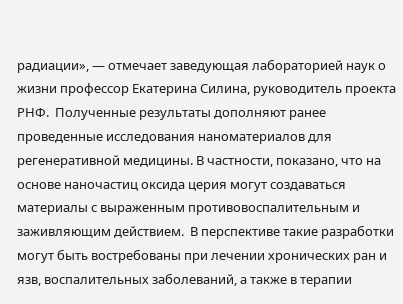радиации», — отмечает заведующая лабораторией наук о жизни профессор Екатерина Силина, руководитель проекта РНФ.  Полученные результаты дополняют ранее проведенные исследования наноматериалов для регенеративной медицины. В частности, показано, что на основе наночастиц оксида церия могут создаваться материалы с выраженным противовоспалительным и заживляющим действием.  В перспективе такие разработки могут быть востребованы при лечении хронических ран и язв, воспалительных заболеваний, а также в терапии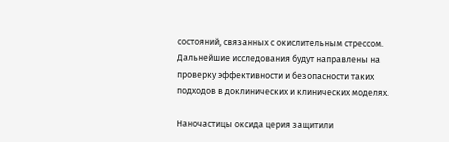состояний, связанных с окислительным стрессом. Дальнейшие исследования будут направлены на проверку эффективности и безопасности таких подходов в доклинических и клинических моделях.

Наночастицы оксида церия защитили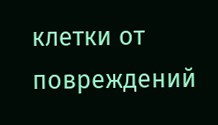клетки от повреждений